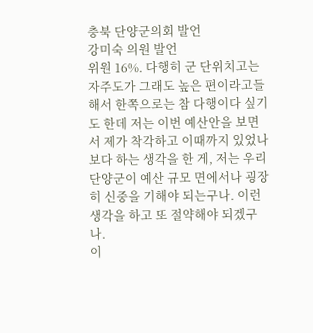충북 단양군의회 발언
강미숙 의원 발언
위원 16%. 다행히 군 단위치고는 자주도가 그래도 높은 편이라고들 해서 한쪽으로는 참 다행이다 싶기도 한데 저는 이번 예산안을 보면서 제가 착각하고 이때까지 있었나보다 하는 생각을 한 게, 저는 우리 단양군이 예산 규모 면에서나 굉장히 신중을 기해야 되는구나. 이런 생각을 하고 또 절약해야 되겠구나.
이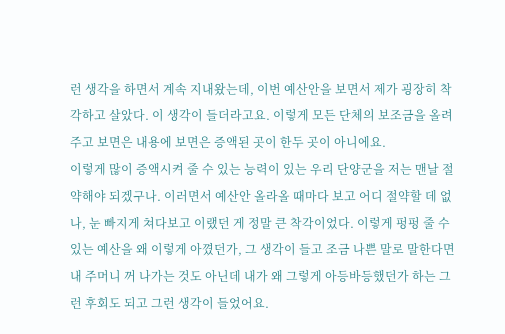런 생각을 하면서 계속 지내왔는데, 이번 예산안을 보면서 제가 굉장히 착각하고 살았다. 이 생각이 들더라고요. 이렇게 모든 단체의 보조금을 올려주고 보면은 내용에 보면은 증액된 곳이 한두 곳이 아니에요.
이렇게 많이 증액시켜 줄 수 있는 능력이 있는 우리 단양군을 저는 맨날 절약해야 되겠구나. 이러면서 예산안 올라올 때마다 보고 어디 절약할 데 없나, 눈 빠지게 쳐다보고 이랬던 게 정말 큰 착각이었다. 이렇게 펑펑 줄 수 있는 예산을 왜 이렇게 아꼈던가, 그 생각이 들고 조금 나쁜 말로 말한다면 내 주머니 꺼 나가는 것도 아닌데 내가 왜 그렇게 아등바등했던가 하는 그런 후회도 되고 그런 생각이 들었어요.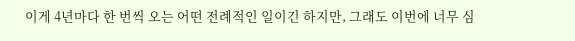이게 4년마다 한 번씩 오는 어떤 전례적인 일이긴 하지만, 그래도 이번에 너무 심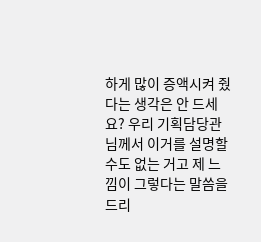하게 많이 증액시켜 줬다는 생각은 안 드세요? 우리 기획담당관님께서 이거를 설명할 수도 없는 거고 제 느낌이 그렇다는 말씀을 드리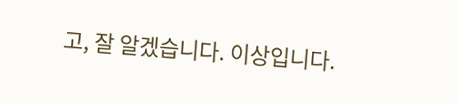고, 잘 알겠습니다. 이상입니다.